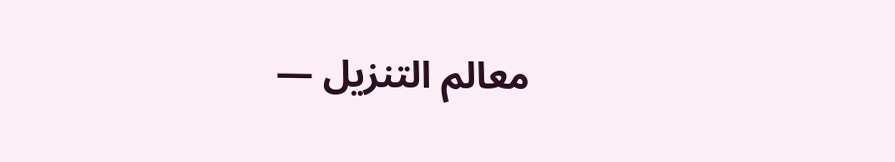معالم التنزيل —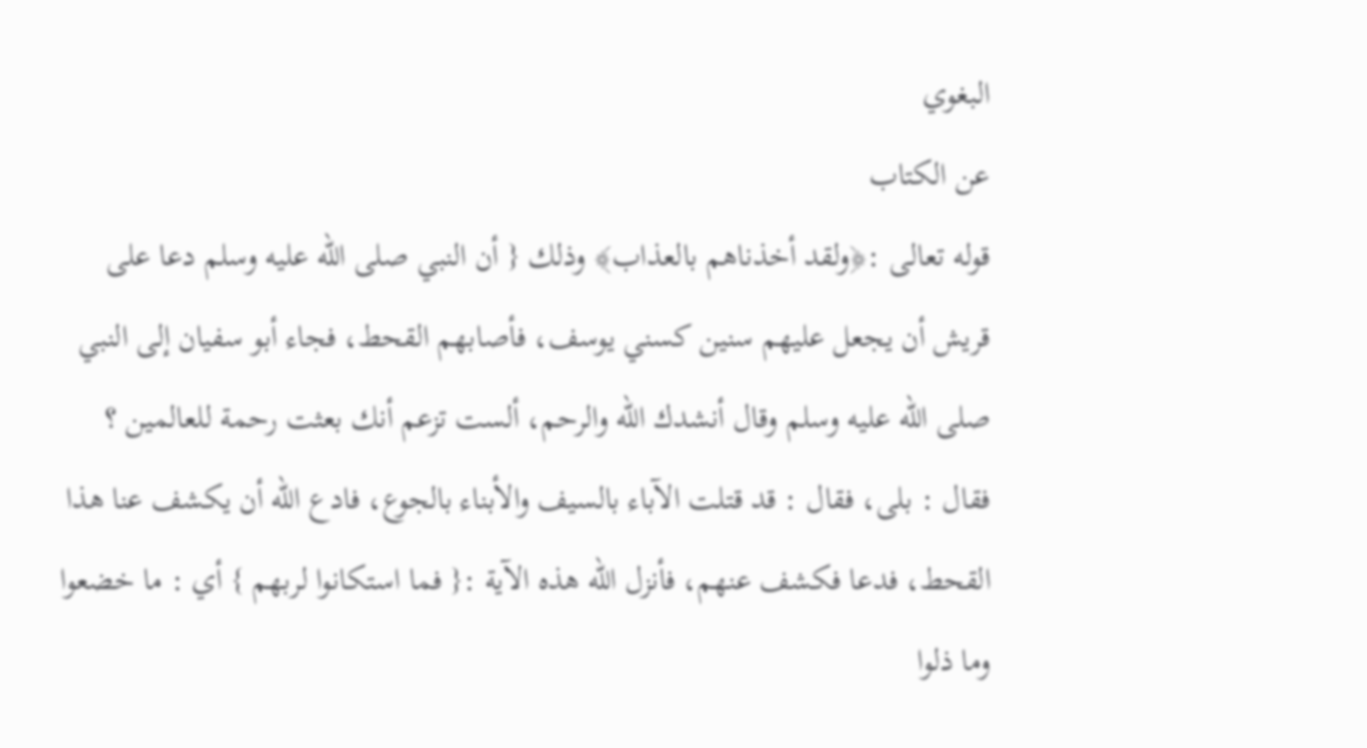البغوي
عن الكتاب
قوله تعالى :﴿ولقد أخذناهم بالعذاب﴾ وذلك { أن النبي صلى الله عليه وسلم دعا على قريش أن يجعل عليهم سنين كسني يوسف، فأصابهم القحط، فجاء أبو سفيان إلى النبي صلى الله عليه وسلم وقال أنشدك الله والرحم، ألست تزعم أنك بعثت رحمة للعالمين ؟ فقال : بلى، فقال : قد قتلت الآباء بالسيف والأبناء بالجوع، فادع الله أن يكشف عنا هذا القحط، فدعا فكشف عنهم، فأنزل الله هذه الآية :{ فما استكانوا لربهم } أي : ما خضعوا وما ذلوا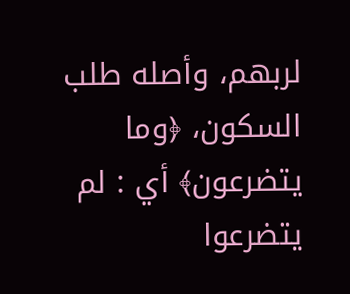لربهم، وأصله طلب السكون، ﴿وما يتضرعون﴾ أي : لم يتضرعوا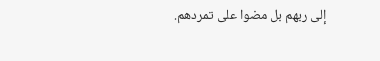إلى ربهم بل مضوا على تمردهم.